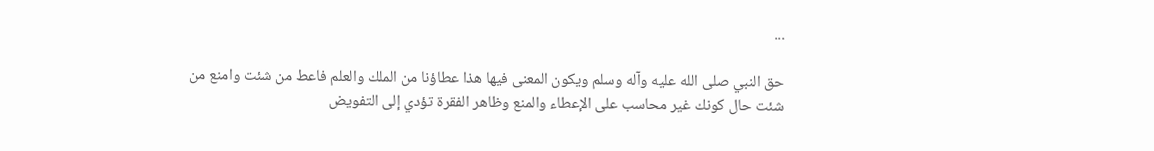...

حق النبي صلى الله عليه وآله وسلم ويكون المعنى فيها هذا عطاؤنا من الملك والعلم فاعط من شئت وامنع من شئت حال كونك غير محاسب على الإعطاء والمنع وظاهر الفقرة تؤدي إلى التفويض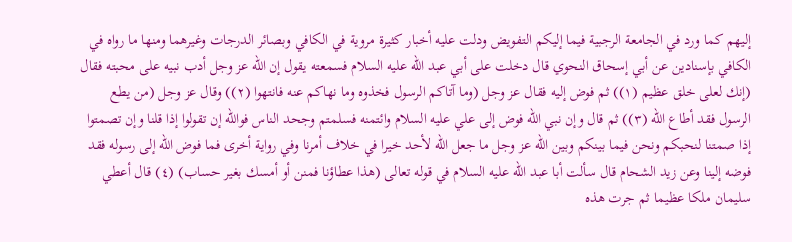إليهم كما ورد في الجامعة الرجبية فيما إليكم التفويض ودلت عليه أخبار كثيرة مروية في الكافي وبصائر الدرجات وغيرهما ومنها ما رواه في الكافي بإسنادين عن أبي إسحاق النحوي قال دخلت على أبي عبد الله عليه السلام فسمعته يقول إن الله عز وجل أدب نبيه على محبته فقال (إنك لعلى خلق عظيم (١)) ثم فوض إليه فقال عز وجل (وما آتاكم الرسول فخذوه وما نهاكم عنه فانتهوا (٢)) وقال عز وجل (من يطع الرسول فقد أطاع الله (٣)) ثم قال وإن نبي الله فوض إلى علي عليه السلام وائتمنه فسلمتم وجحد الناس فوالله إن تقولوا إذا قلنا وإن تصمتوا إذا صمتنا لنحبكم ونحن فيما بينكم وبين الله عز وجل ما جعل الله لأحد خيرا في خلاف أمرنا وفي رواية أخرى فما فوض الله إلى رسوله فقد فوضه إلينا وعن زيد الشحام قال سألت أبا عبد الله عليه السلام في قوله تعالى (هذا عطاؤنا فمنن أو أمسك بغير حساب) (٤) قال أعطي سليمان ملكا عظيما ثم جرت هذه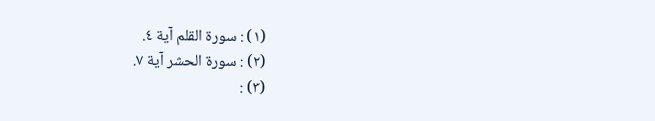(١) : سورة القلم آية ٤.
(٢) : سورة الحشر آية ٧.
(٣) :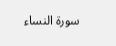سورة النساء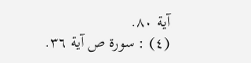آية ٨٠.
(٤) : سورة ص آية ٣٦.